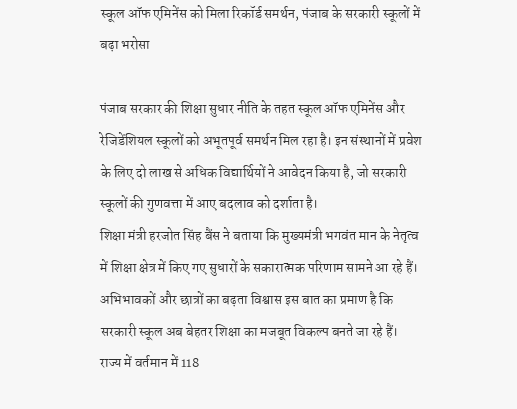स्कूल ऑफ एमिनेंस को मिला रिकॉर्ड समर्थन, पंजाब के सरकारी स्कूलों में बढ़ा भरोसा

पंजाब सरकार की शिक्षा सुधार नीति के तहत स्कूल ऑफ एमिनेंस और रेजिडेंशियल स्कूलों को अभूतपूर्व समर्थन मिल रहा है। इन संस्थानों में प्रवेश के लिए दो लाख से अधिक विद्यार्थियों ने आवेदन किया है, जो सरकारी स्कूलों की गुणवत्ता में आए बदलाव को दर्शाता है।
शिक्षा मंत्री हरजोत सिंह बैंस ने बताया कि मुख्यमंत्री भगवंत मान के नेतृत्व में शिक्षा क्षेत्र में किए गए सुधारों के सकारात्मक परिणाम सामने आ रहे हैं। अभिभावकों और छात्रों का बढ़ता विश्वास इस बात का प्रमाण है कि सरकारी स्कूल अब बेहतर शिक्षा का मजबूत विकल्प बनते जा रहे हैं।
राज्य में वर्तमान में 118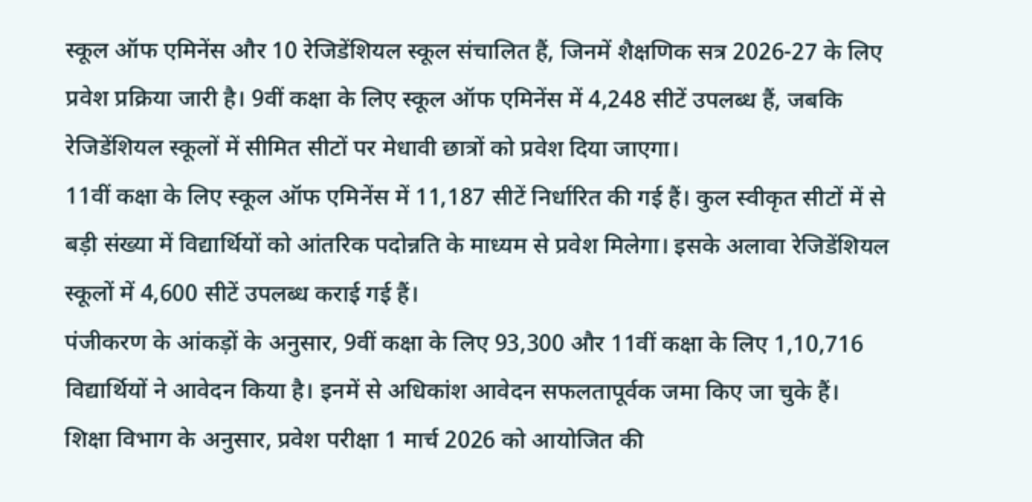स्कूल ऑफ एमिनेंस और 10 रेजिडेंशियल स्कूल संचालित हैं, जिनमें शैक्षणिक सत्र 2026-27 के लिए प्रवेश प्रक्रिया जारी है। 9वीं कक्षा के लिए स्कूल ऑफ एमिनेंस में 4,248 सीटें उपलब्ध हैं, जबकि रेजिडेंशियल स्कूलों में सीमित सीटों पर मेधावी छात्रों को प्रवेश दिया जाएगा।
11वीं कक्षा के लिए स्कूल ऑफ एमिनेंस में 11,187 सीटें निर्धारित की गई हैं। कुल स्वीकृत सीटों में से बड़ी संख्या में विद्यार्थियों को आंतरिक पदोन्नति के माध्यम से प्रवेश मिलेगा। इसके अलावा रेजिडेंशियल स्कूलों में 4,600 सीटें उपलब्ध कराई गई हैं।
पंजीकरण के आंकड़ों के अनुसार, 9वीं कक्षा के लिए 93,300 और 11वीं कक्षा के लिए 1,10,716 विद्यार्थियों ने आवेदन किया है। इनमें से अधिकांश आवेदन सफलतापूर्वक जमा किए जा चुके हैं।
शिक्षा विभाग के अनुसार, प्रवेश परीक्षा 1 मार्च 2026 को आयोजित की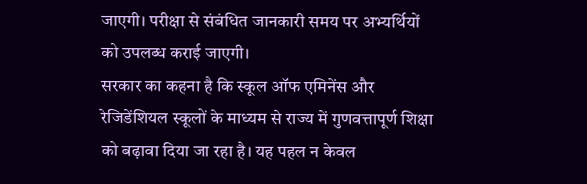जाएगी। परीक्षा से संबंधित जानकारी समय पर अभ्यर्थियों को उपलब्ध कराई जाएगी।
सरकार का कहना है कि स्कूल ऑफ एमिनेंस और रेजिडेंशियल स्कूलों के माध्यम से राज्य में गुणवत्तापूर्ण शिक्षा को बढ़ावा दिया जा रहा है। यह पहल न केवल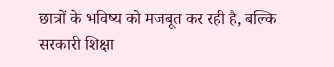छात्रों के भविष्य को मजबूत कर रही है, बल्कि सरकारी शिक्षा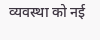व्यवस्था को नई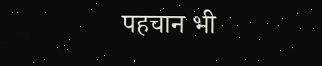पहचान भी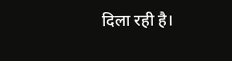दिला रही है।